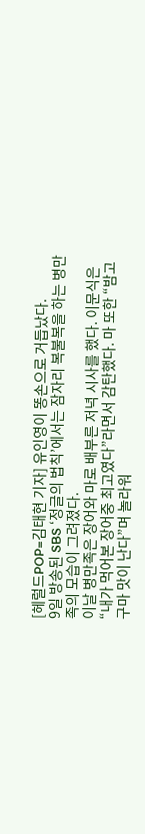[헤럴드POP=김태현 기자] 유인영이 똥손으로 거듭났다.
9일 방송된 SBS ‘정글의 법칙’에서는 잠자리 복불복을 하는 병만족의 모습이 그려졌다.
이날 병만족은 장어와 마로 배부른 저녁 시사를 했다. 이문식은 “내가 먹어본 장어중 최고였다”라면서 감탄했다. 마 또한 “밤고구마 맛이 난다”며 놀라워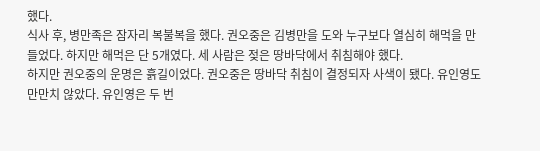했다.
식사 후, 병만족은 잠자리 복불복을 했다. 권오중은 김병만을 도와 누구보다 열심히 해먹을 만들었다. 하지만 해먹은 단 5개였다. 세 사람은 젖은 땅바닥에서 취침해야 했다.
하지만 권오중의 운명은 흙길이었다. 권오중은 땅바닥 취침이 결정되자 사색이 됐다. 유인영도 만만치 않았다. 유인영은 두 번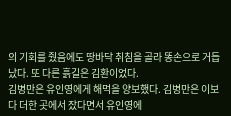의 기회를 줬음에도 땅바닥 취침을 골라 똥손으로 거듭났다. 또 다른 흙길은 김환이었다.
김병만은 유인영에게 해먹을 양보했다. 김병만은 이보다 더한 곳에서 잤다면서 유인영에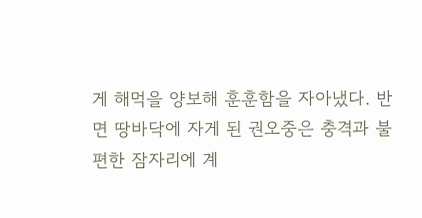게 해먹을 양보해 훈훈함을 자아냈다. 반면 땅바닥에 자게 된 권오중은 충격과 불편한 잠자리에 계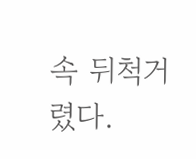속 뒤척거렸다.